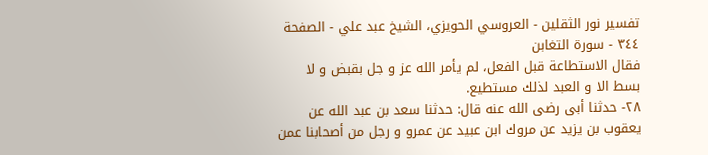تفسير نور الثقلين - العروسي الحويزي، الشيخ عبد علي - الصفحة ٣٤٤ - سورة التغابن
فقال الاستطاعة قبل الفعل، لم يأمر الله عز و جل بقبض و لا بسط الا و العبد لذلك مستطيع.
٢٨- حدثنا أبى رضى الله عنه قال: حدثنا سعد بن عبد الله عن يعقوب بن يزيد عن مروك ابن عبيد عن عمرو و رجل من أصحابنا عمن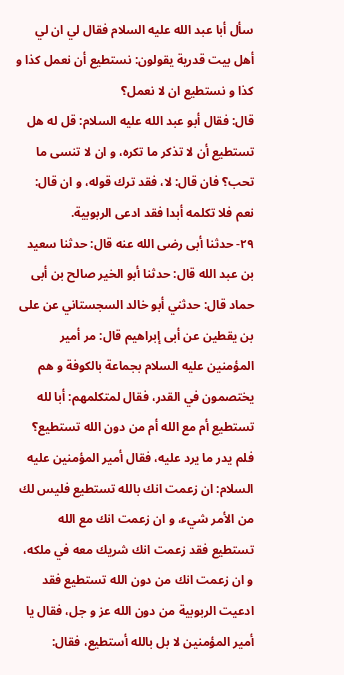سأل أبا عبد الله عليه السلام فقال لي ان لي أهل بيت قدرية يقولون: نستطيع أن نعمل كذا و كذا و نستطيع ان لا نعمل؟
قال: فقال أبو عبد الله عليه السلام: قل له هل تستطيع أن لا تذكر ما تكره، و ان لا تنسى ما تحب؟ فان قال: لا، فقد ترك قوله، و ان قال: نعم فلا تكلمه أبدا فقد ادعى الربوبية.
٢٩- حدثنا أبى رضى الله عنه قال: حدثنا سعيد بن عبد الله قال: حدثنا أبو الخير صالح بن أبى حماد قال: حدثني أبو خالد السجستاني عن على بن يقطين عن أبى إبراهيم قال: مر أمير المؤمنين عليه السلام بجماعة بالكوفة و هم يختصمون في القدر، فقال لمتكلمهم: أبا لله تستطيع أم مع الله أم من دون الله تستطيع؟ فلم يدر ما يرد عليه، فقال أمير المؤمنين عليه السلام: ان زعمت انك بالله تستطيع فليس لك من الأمر شيء، و ان زعمت انك مع الله تستطيع فقد زعمت انك شريك معه في ملكه، و ان زعمت انك من دون الله تستطيع فقد ادعيت الربوبية من دون الله عز و جل، فقال يا أمير المؤمنين لا بل بالله أستطيع، فقال: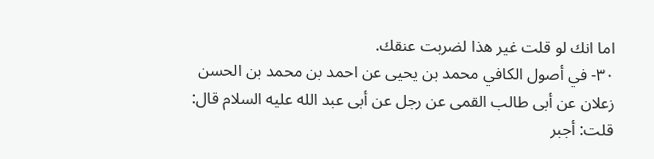اما انك لو قلت غير هذا لضربت عنقك.
٣٠- في أصول الكافي محمد بن يحيى عن احمد بن محمد بن الحسن زعلان عن أبى طالب القمى عن رجل عن أبى عبد الله عليه السلام قال: قلت: أجبر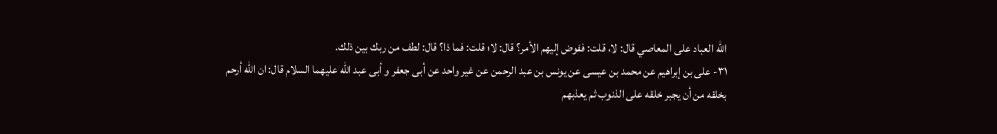الله العباد على المعاصي قال: لا، قلت: ففوض إليهم الأمر؟ قال: لا؛ قلت: فما ذا؟ قال: لطف من ربك بين ذلك.
٣١- على بن إبراهيم عن محمد بن عيسى عن يونس بن عبد الرحمن عن غير واحد عن أبى جعفر و أبى عبد الله عليهما السلام قال: ان الله أرحم بخلقه من أن يجبر خلقه على الذنوب ثم يعذبهم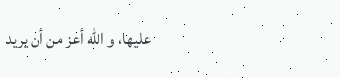عليها، و الله أعز من أن يريد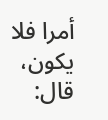أمرا فلا يكون، قال: